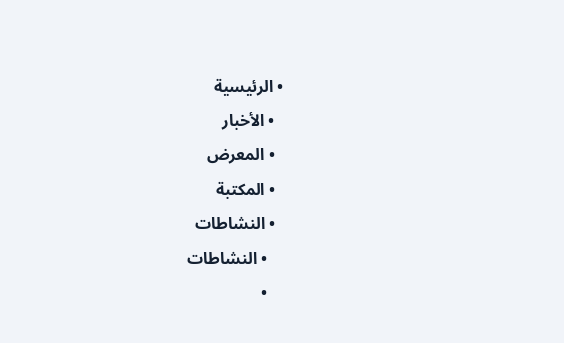• الرئيسية
  • الأخبار
  • المعرض
  • المكتبة
  • النشاطات
    • النشاطات
    •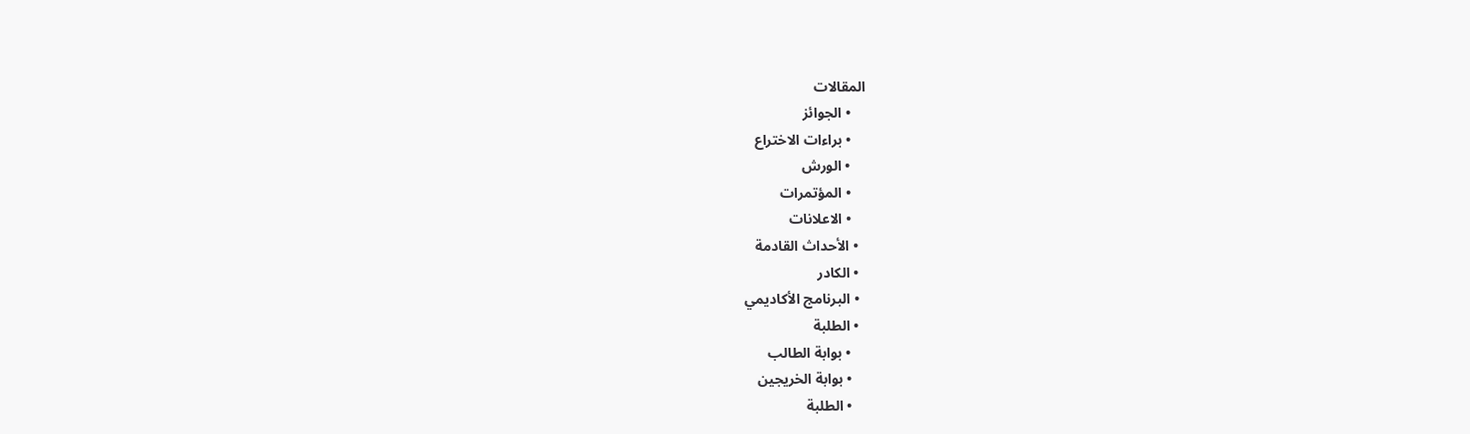المقالات
    • الجوائز
    • براءات الاختراع
    • الورش
    • المؤتمرات
    • الاعلانات
  • الأحداث القادمة
  • الكادر
  • البرنامج الأكاديمي
  • الطلبة
    • بوابة الطالب
    • بوابة الخريجين
    • الطلبة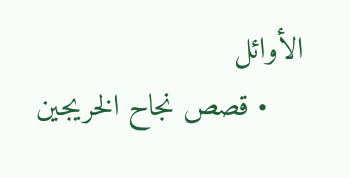الأوائل
    • قصص نجاح الخريجين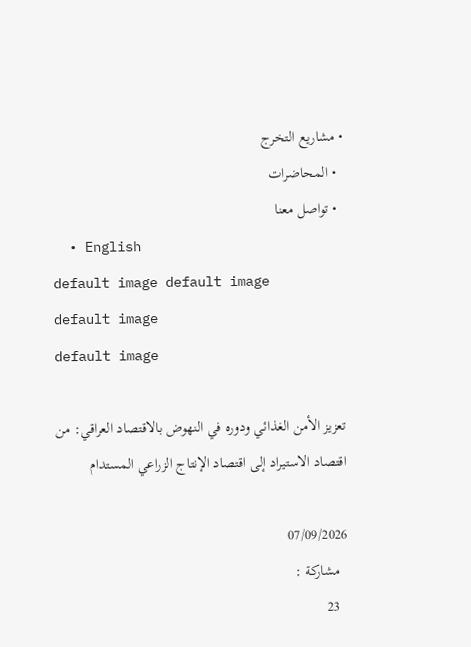• مشاريع التخرج
  • المحاضرات
  • تواصل معنا
  • English
default image default image
default image
default image

تعزيز الأمن الغذائي ودوره في النهوض بالاقتصاد العراقي: من اقتصاد الاستيراد إلى اقتصاد الإنتاج الزراعي المستدام

07/09/2026
  مشاركة :
  23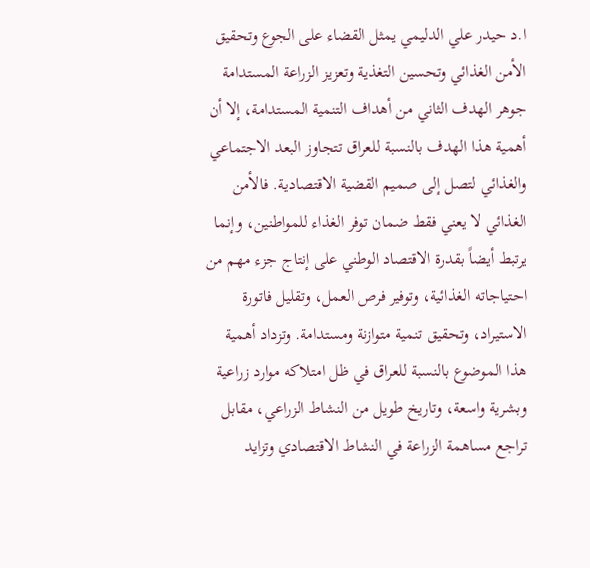ا.د حيدر علي الدليمي يمثل القضاء على الجوع وتحقيق الأمن الغذائي وتحسين التغذية وتعزيز الزراعة المستدامة جوهر الهدف الثاني من أهداف التنمية المستدامة، إلا أن أهمية هذا الهدف بالنسبة للعراق تتجاوز البعد الاجتماعي والغذائي لتصل إلى صميم القضية الاقتصادية. فالأمن الغذائي لا يعني فقط ضمان توفر الغذاء للمواطنين، وإنما يرتبط أيضاً بقدرة الاقتصاد الوطني على إنتاج جزء مهم من احتياجاته الغذائية، وتوفير فرص العمل، وتقليل فاتورة الاستيراد، وتحقيق تنمية متوازنة ومستدامة. وتزداد أهمية هذا الموضوع بالنسبة للعراق في ظل امتلاكه موارد زراعية وبشرية واسعة، وتاريخ طويل من النشاط الزراعي، مقابل تراجع مساهمة الزراعة في النشاط الاقتصادي وتزايد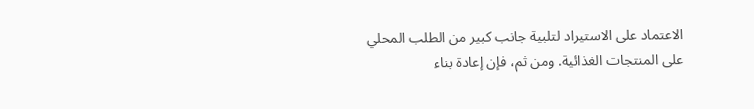الاعتماد على الاستيراد لتلبية جانب كبير من الطلب المحلي على المنتجات الغذائية. ومن ثم، فإن إعادة بناء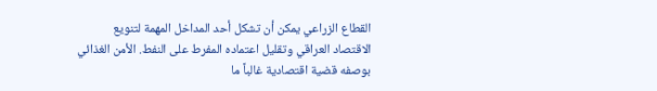القطاع الزراعي يمكن أن تشكل أحد المداخل المهمة لتنويع الاقتصاد العراقي وتقليل اعتماده المفرط على النفط. الأمن الغذائي بوصفه قضية اقتصادية غالباً ما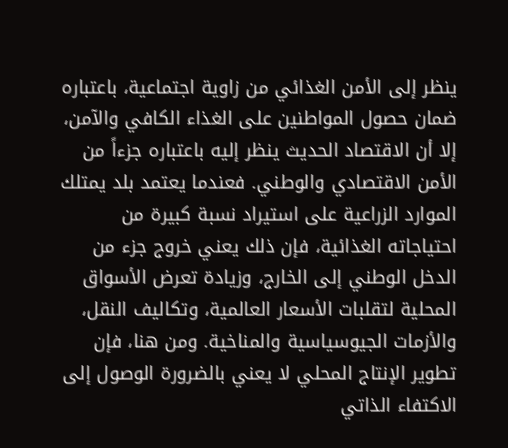ينظر إلى الأمن الغذائي من زاوية اجتماعية، باعتباره ضمان حصول المواطنين على الغذاء الكافي والآمن، إلا أن الاقتصاد الحديث ينظر إليه باعتباره جزءاً من الأمن الاقتصادي والوطني. فعندما يعتمد بلد يمتلك الموارد الزراعية على استيراد نسبة كبيرة من احتياجاته الغذائية، فإن ذلك يعني خروج جزء من الدخل الوطني إلى الخارج، وزيادة تعرض الأسواق المحلية لتقلبات الأسعار العالمية، وتكاليف النقل، والأزمات الجيوسياسية والمناخية. ومن هنا، فإن تطوير الإنتاج المحلي لا يعني بالضرورة الوصول إلى الاكتفاء الذاتي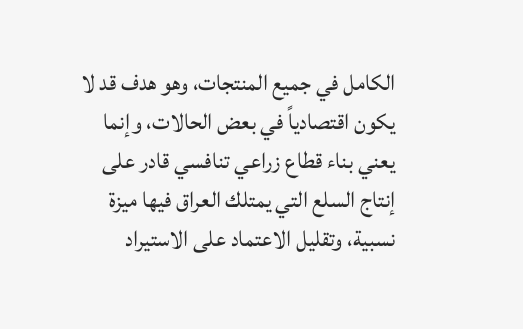الكامل في جميع المنتجات، وهو هدف قد لا يكون اقتصادياً في بعض الحالات، وإنما يعني بناء قطاع زراعي تنافسي قادر على إنتاج السلع التي يمتلك العراق فيها ميزة نسبية، وتقليل الاعتماد على الاستيراد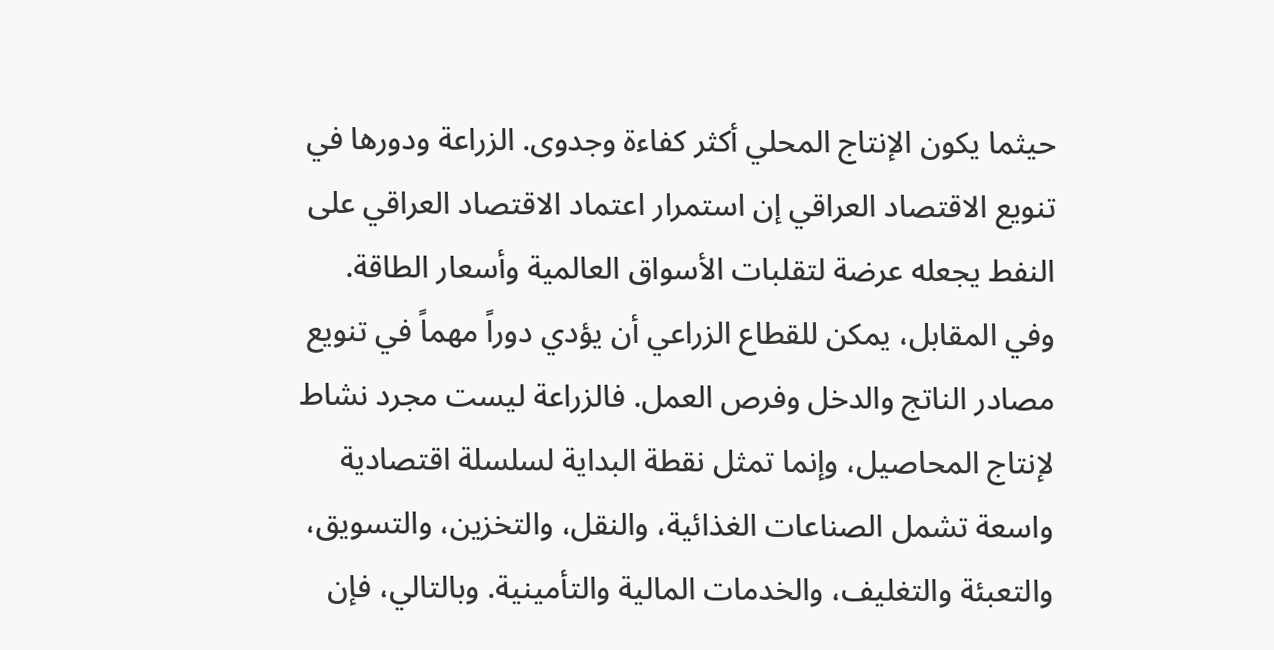حيثما يكون الإنتاج المحلي أكثر كفاءة وجدوى. الزراعة ودورها في تنويع الاقتصاد العراقي إن استمرار اعتماد الاقتصاد العراقي على النفط يجعله عرضة لتقلبات الأسواق العالمية وأسعار الطاقة. وفي المقابل، يمكن للقطاع الزراعي أن يؤدي دوراً مهماً في تنويع مصادر الناتج والدخل وفرص العمل. فالزراعة ليست مجرد نشاط لإنتاج المحاصيل، وإنما تمثل نقطة البداية لسلسلة اقتصادية واسعة تشمل الصناعات الغذائية، والنقل، والتخزين، والتسويق، والتعبئة والتغليف، والخدمات المالية والتأمينية. وبالتالي، فإن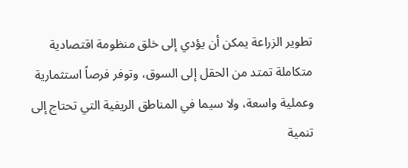تطوير الزراعة يمكن أن يؤدي إلى خلق منظومة اقتصادية متكاملة تمتد من الحقل إلى السوق، وتوفر فرصاً استثمارية وعملية واسعة، ولا سيما في المناطق الريفية التي تحتاج إلى تنمية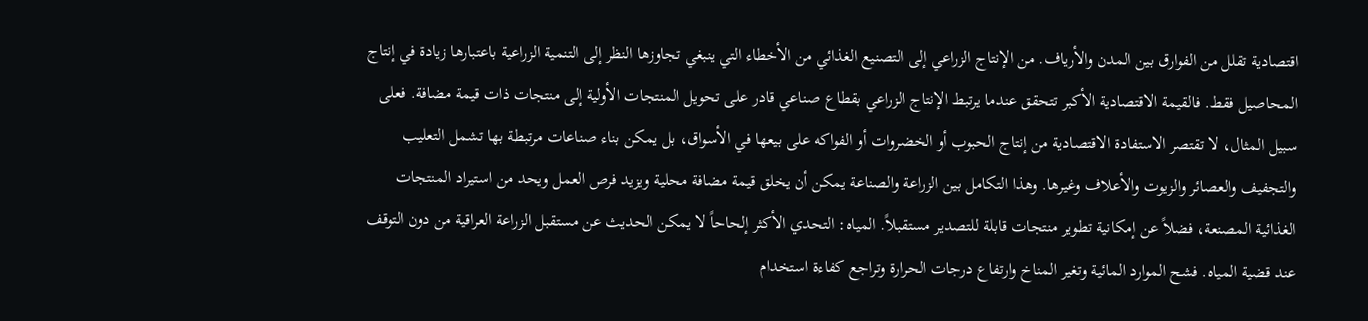اقتصادية تقلل من الفوارق بين المدن والأرياف. من الإنتاج الزراعي إلى التصنيع الغذائي من الأخطاء التي ينبغي تجاوزها النظر إلى التنمية الزراعية باعتبارها زيادة في إنتاج المحاصيل فقط. فالقيمة الاقتصادية الأكبر تتحقق عندما يرتبط الإنتاج الزراعي بقطاع صناعي قادر على تحويل المنتجات الأولية إلى منتجات ذات قيمة مضافة. فعلى سبيل المثال، لا تقتصر الاستفادة الاقتصادية من إنتاج الحبوب أو الخضروات أو الفواكه على بيعها في الأسواق، بل يمكن بناء صناعات مرتبطة بها تشمل التعليب والتجفيف والعصائر والزيوت والأعلاف وغيرها. وهذا التكامل بين الزراعة والصناعة يمكن أن يخلق قيمة مضافة محلية ويزيد فرص العمل ويحد من استيراد المنتجات الغذائية المصنعة، فضلاً عن إمكانية تطوير منتجات قابلة للتصدير مستقبلاً. المياه: التحدي الأكثر إلحاحاً لا يمكن الحديث عن مستقبل الزراعة العراقية من دون التوقف عند قضية المياه. فشح الموارد المائية وتغير المناخ وارتفاع درجات الحرارة وتراجع كفاءة استخدام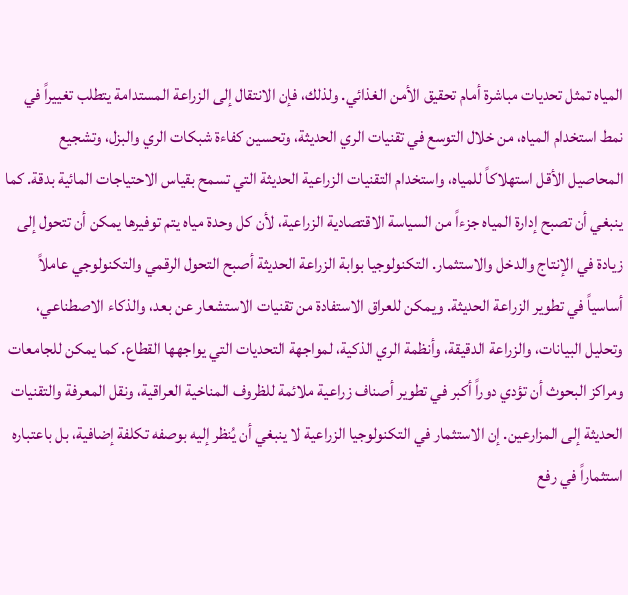المياه تمثل تحديات مباشرة أمام تحقيق الأمن الغذائي. ولذلك، فإن الانتقال إلى الزراعة المستدامة يتطلب تغييراً في نمط استخدام المياه، من خلال التوسع في تقنيات الري الحديثة، وتحسين كفاءة شبكات الري والبزل، وتشجيع المحاصيل الأقل استهلاكاً للمياه، واستخدام التقنيات الزراعية الحديثة التي تسمح بقياس الاحتياجات المائية بدقة. كما ينبغي أن تصبح إدارة المياه جزءاً من السياسة الاقتصادية الزراعية، لأن كل وحدة مياه يتم توفيرها يمكن أن تتحول إلى زيادة في الإنتاج والدخل والاستثمار. التكنولوجيا بوابة الزراعة الحديثة أصبح التحول الرقمي والتكنولوجي عاملاً أساسياً في تطوير الزراعة الحديثة. ويمكن للعراق الاستفادة من تقنيات الاستشعار عن بعد، والذكاء الاصطناعي، وتحليل البيانات، والزراعة الدقيقة، وأنظمة الري الذكية، لمواجهة التحديات التي يواجهها القطاع. كما يمكن للجامعات ومراكز البحوث أن تؤدي دوراً أكبر في تطوير أصناف زراعية ملائمة للظروف المناخية العراقية، ونقل المعرفة والتقنيات الحديثة إلى المزارعين. إن الاستثمار في التكنولوجيا الزراعية لا ينبغي أن يُنظر إليه بوصفه تكلفة إضافية، بل باعتباره استثماراً في رفع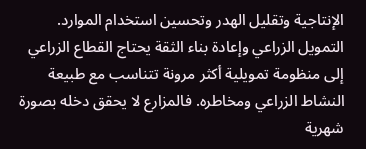الإنتاجية وتقليل الهدر وتحسين استخدام الموارد. التمويل الزراعي وإعادة بناء الثقة يحتاج القطاع الزراعي إلى منظومة تمويلية أكثر مرونة تتناسب مع طبيعة النشاط الزراعي ومخاطره. فالمزارع لا يحقق دخله بصورة شهرية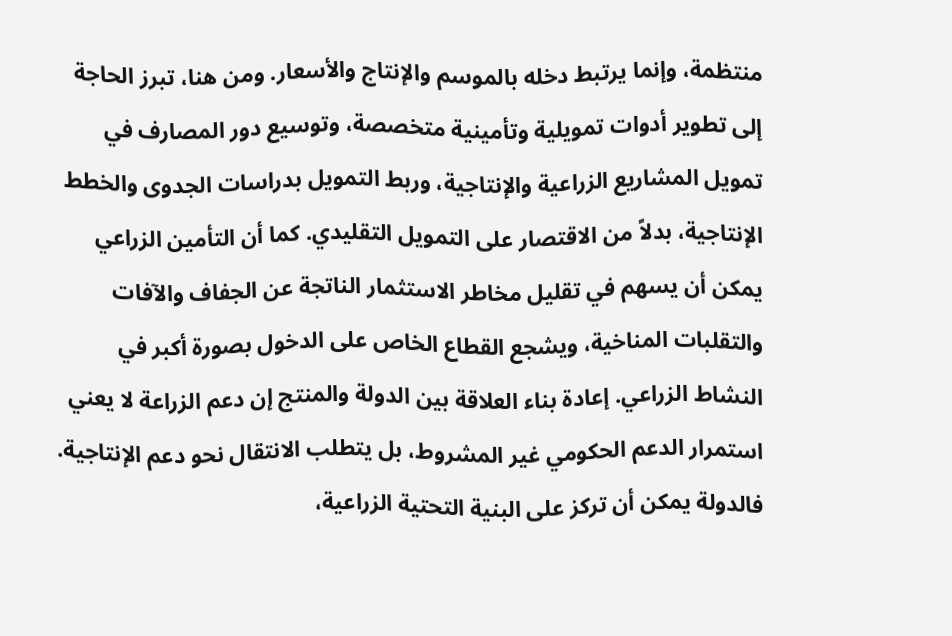منتظمة، وإنما يرتبط دخله بالموسم والإنتاج والأسعار. ومن هنا، تبرز الحاجة إلى تطوير أدوات تمويلية وتأمينية متخصصة، وتوسيع دور المصارف في تمويل المشاريع الزراعية والإنتاجية، وربط التمويل بدراسات الجدوى والخطط الإنتاجية، بدلاً من الاقتصار على التمويل التقليدي. كما أن التأمين الزراعي يمكن أن يسهم في تقليل مخاطر الاستثمار الناتجة عن الجفاف والآفات والتقلبات المناخية، ويشجع القطاع الخاص على الدخول بصورة أكبر في النشاط الزراعي. إعادة بناء العلاقة بين الدولة والمنتج إن دعم الزراعة لا يعني استمرار الدعم الحكومي غير المشروط، بل يتطلب الانتقال نحو دعم الإنتاجية. فالدولة يمكن أن تركز على البنية التحتية الزراعية،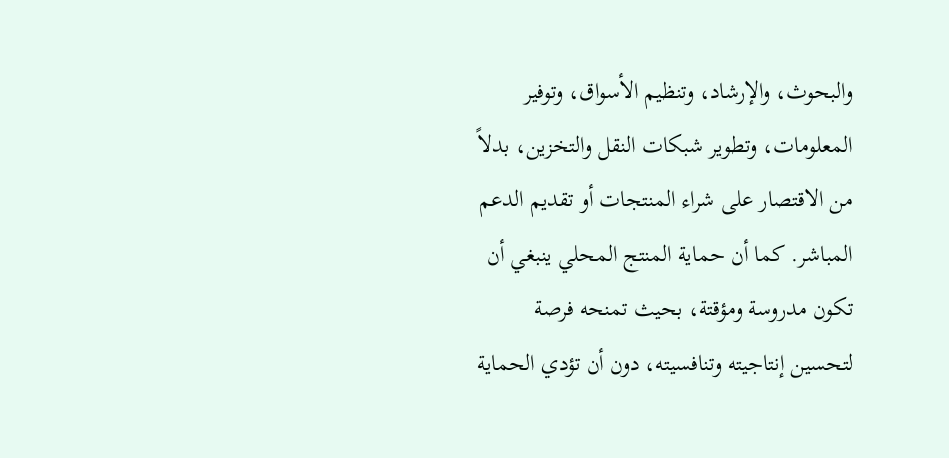والبحوث، والإرشاد، وتنظيم الأسواق، وتوفير المعلومات، وتطوير شبكات النقل والتخزين، بدلاً من الاقتصار على شراء المنتجات أو تقديم الدعم المباشر. كما أن حماية المنتج المحلي ينبغي أن تكون مدروسة ومؤقتة، بحيث تمنحه فرصة لتحسين إنتاجيته وتنافسيته، دون أن تؤدي الحماية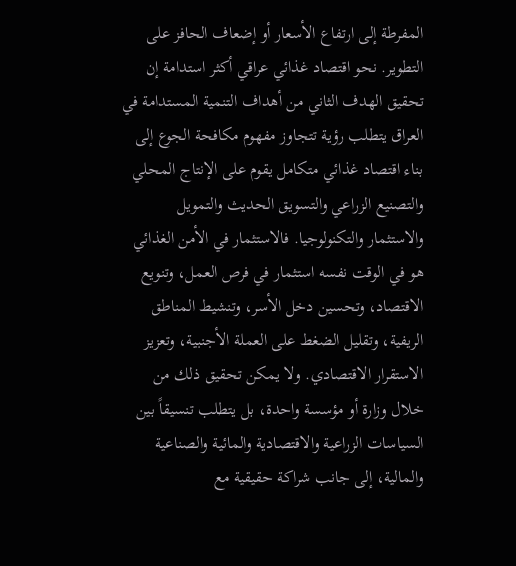المفرطة إلى ارتفاع الأسعار أو إضعاف الحافز على التطوير. نحو اقتصاد غذائي عراقي أكثر استدامة إن تحقيق الهدف الثاني من أهداف التنمية المستدامة في العراق يتطلب رؤية تتجاوز مفهوم مكافحة الجوع إلى بناء اقتصاد غذائي متكامل يقوم على الإنتاج المحلي والتصنيع الزراعي والتسويق الحديث والتمويل والاستثمار والتكنولوجيا. فالاستثمار في الأمن الغذائي هو في الوقت نفسه استثمار في فرص العمل، وتنويع الاقتصاد، وتحسين دخل الأسر، وتنشيط المناطق الريفية، وتقليل الضغط على العملة الأجنبية، وتعزيز الاستقرار الاقتصادي. ولا يمكن تحقيق ذلك من خلال وزارة أو مؤسسة واحدة، بل يتطلب تنسيقاً بين السياسات الزراعية والاقتصادية والمائية والصناعية والمالية، إلى جانب شراكة حقيقية مع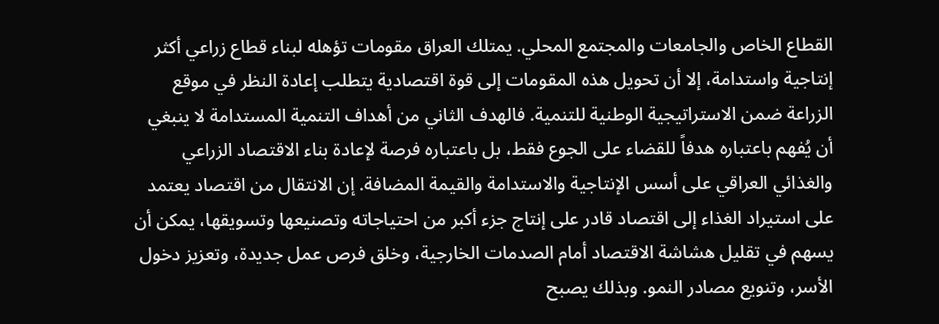القطاع الخاص والجامعات والمجتمع المحلي. يمتلك العراق مقومات تؤهله لبناء قطاع زراعي أكثر إنتاجية واستدامة، إلا أن تحويل هذه المقومات إلى قوة اقتصادية يتطلب إعادة النظر في موقع الزراعة ضمن الاستراتيجية الوطنية للتنمية. فالهدف الثاني من أهداف التنمية المستدامة لا ينبغي أن يُفهم باعتباره هدفاً للقضاء على الجوع فقط، بل باعتباره فرصة لإعادة بناء الاقتصاد الزراعي والغذائي العراقي على أسس الإنتاجية والاستدامة والقيمة المضافة. إن الانتقال من اقتصاد يعتمد على استيراد الغذاء إلى اقتصاد قادر على إنتاج جزء أكبر من احتياجاته وتصنيعها وتسويقها، يمكن أن يسهم في تقليل هشاشة الاقتصاد أمام الصدمات الخارجية، وخلق فرص عمل جديدة، وتعزيز دخول الأسر، وتنويع مصادر النمو. وبذلك يصبح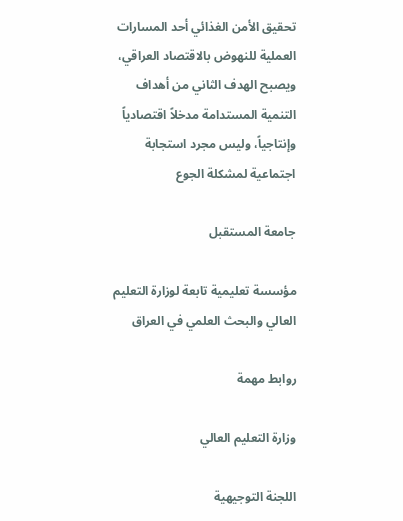تحقيق الأمن الغذائي أحد المسارات العملية للنهوض بالاقتصاد العراقي، ويصبح الهدف الثاني من أهداف التنمية المستدامة مدخلاً اقتصادياً وإنتاجياً، وليس مجرد استجابة اجتماعية لمشكلة الجوع

جامعة المستقبل

مؤسسة تعليمية تابعة لوزارة التعليم العالي والبحث العلمي في العراق

روابط مهمة

وزارة التعليم العالي

اللجنة التوجيهية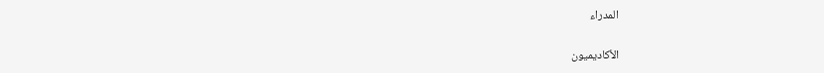المدراء

الأكاديميون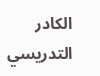الكادر التدريسي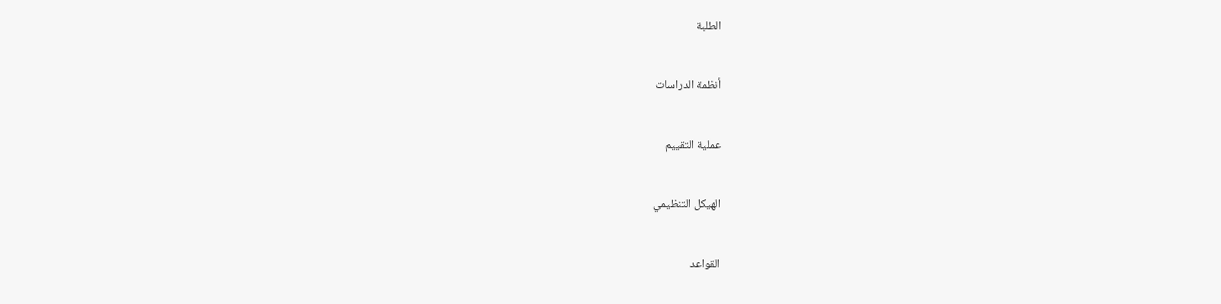الطلبة

أنظمة الدراسات

عملية التقييم

الهيكل التنظيمي

القواعد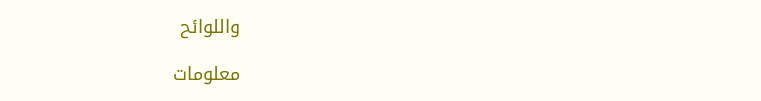واللوائح

معلومات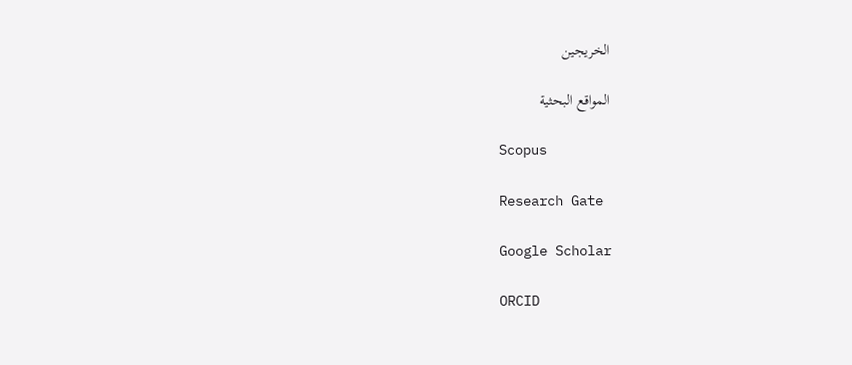الخريجين

المواقع البحثية

Scopus

Research Gate

Google Scholar

ORCID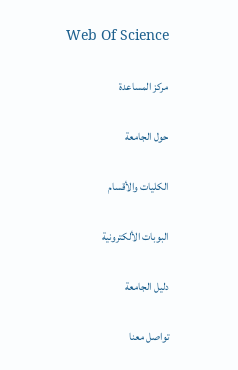Web Of Science

مركز المساعدة

حول الجامعة

الكليات والأقسام

البوبات الألكترونية

دليل الجامعة

تواصل معنا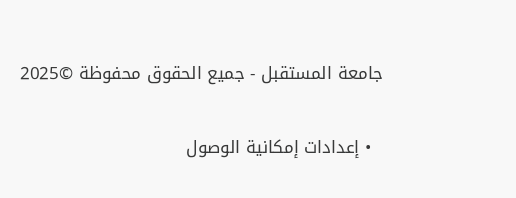جامعة المستقبل - جميع الحقوق محفوظة ©2025

  • إعدادات إمكانية الوصول